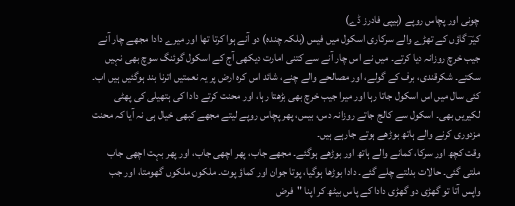چونی اور پچاس روپے (ہیپی فادرز ڈے)
کیرؔ گاؤں کے تھڑے والے سرکاری اسکول میں فیس (بلکہ چندہ) دو آنے ہوا کرتا تھا اور میرے دادا مجھے چار آنے جیب خرچ روزانہ دیا کرتے۔ میں نے اس چار آنے سے کتنی امارت دیکھی آج کے اسکول گوئنگ سوچ بھی نہیں سکتے۔ شکرقندی، برف کے گولے، اور مصالحے والے چنے، شائد اس کرہ ارض پر یہ نعمتیں اترنا بند ہوگئیں ہیں اب۔
کئی سال میں اس اسکول جاتا رہا اور میرا جیب خرچ بھی بڑھتا رہا، اور محنت کرتے دادا کی ہتھیلی کی پھٹی لکیریں بھی۔ اسکول سے کالج جاتے روزانہ دس، بیس، پھر پچاس روپے لیتے مجھے کبھی خیال ہی نہ آیا کہ محنت مزدوری کرنے والے ہاتھ بوڑھے ہوتے جارہے ہیں۔
وقت کچھ اور سرکا، کمانے والے ہاتھ اور بوڑھے ہوگئے۔ مجھے جاب، پھر اچھی جاب، اور پھر بہت اچھی جاب ملتی گئی۔ حالات بدلتے چلے گئے۔ دادا بوڑھا ہوگیا، پوتا جوان اور کماؤ پوت۔ ملکوں ملکوں گھومتا، اور جب واپس آتا تو گھڑی دو گھڑی دادا کے پاس بیٹھ کر اپنا "فرض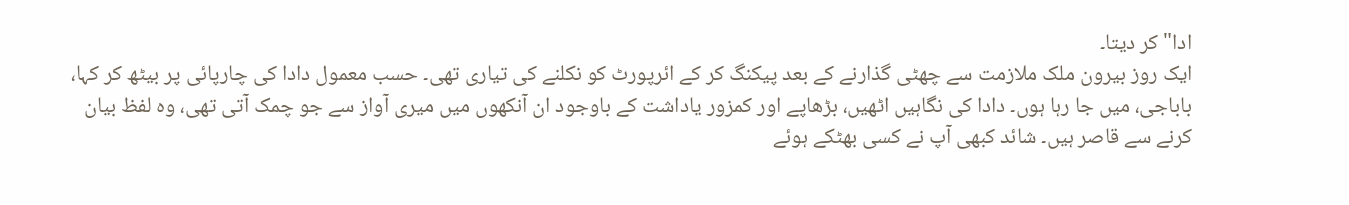ادا" کر دیتا۔
ایک روز بیرون ملک ملازمت سے چھٹی گذارنے کے بعد پیکنگ کر کے ائرپورٹ کو نکلنے کی تیاری تھی۔ حسب معمول دادا کی چارپائی پر بیٹھ کر کہا، باباجی، میں جا رہا ہوں۔ دادا کی نگاہیں اٹھیں، بڑھاپے اور کمزور یاداشت کے باوجود ان آنکھوں میں میری آواز سے جو چمک آتی تھی، وہ لفظ بیان کرنے سے قاصر ہیں۔ شائد کبھی آپ نے کسی بھٹکے ہوئے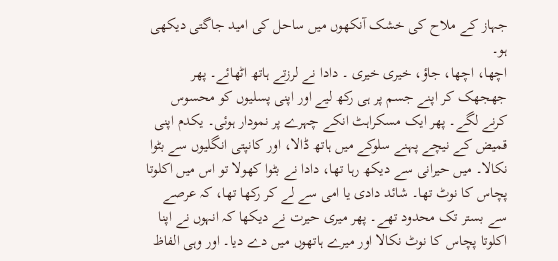جہاز کے ملاح کی خشک آنکھوں میں ساحل کی امید جاگتی دیکھی ہو۔
اچھا، اچھا، جاؤ، خیری خیری ۔ دادا نے لرزتے ہاتھ اٹھائے۔ پھر جھجھک کر اپنے جسم پر ہی رکھ لیے اور اپنی پسلیوں کو محسوس کرنے لگے۔ پھر ایک مسکراہٹ انکے چہرے پر نمودار ہوئی۔ یکدم اپنی قمیض کے نیچے پہنے سلوکے میں ہاتھ ڈالا، اور کانپتی انگلیوں سے بٹوا نکالا۔ میں حیرانی سے دیکھ رہا تھا، دادا نے بٹوا کھولا تو اس میں اکلوتا پچاس کا نوٹ تھا۔ شائد دادی یا امی سے لے کر رکھا تھا، کہ عرصے سے بستر تک محدود تھے۔ پھر میری حیرت نے دیکھا کہ انہوں نے اپنا اکلوتا پچاس کا نوٹ نکالا اور میرے ہاتھوں میں دے دیا۔ اور وہی الفاظ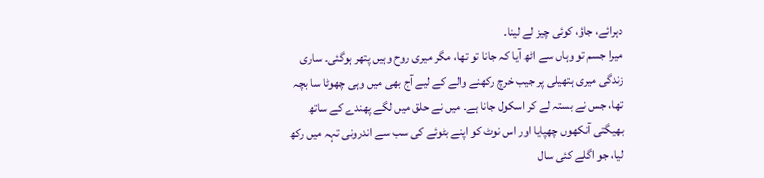دہرائے، جاؤ، کوئی چیز لے لینا۔
میرا جسم تو وہاں سے اٹھ آیا کہ جانا تو تھا، مگر میری روح وہیں پتھر ہوگئی۔ ساری زندگی میری ہتھیلی پر جیب خرچ رکھنے والے کے لیے آج بھی میں وہی چھوٹا سا بچہ تھا، جس نے بستہ لے کر اسکول جانا ہے۔ میں نے حلق میں لگے پھندے کے ساتھ بھیگتی آنکھوں چھپایا اور اس نوٹ کو اپنے بٹوئے کی سب سے اندرونی تہہ میں رکھ لیا، جو اگلے کئی سال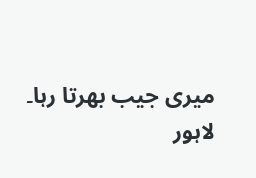میری جیب بھرتا رہا۔
لاہور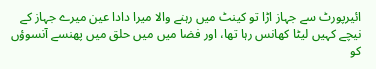ائیرپورٹ سے جہاز اڑا تو کینٹ میں رہنے والا میرا دادا عین میرے جہاز کے نیچے کہیں لیٹا کھانس رہا تھا، اور فضا میں میں حلق میں پھنسے آنسوؤں کو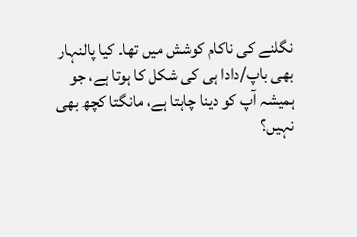نگلنے کی ناکام کوشش میں تھا۔ کیا پالنہار بھی باپ/دادا ہی کی شکل کا ہوتا ہے، جو ہمیشہ آپ کو دینا چاہتا ہے، مانگتا کچھ بھی نہیں؟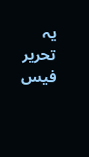یہ تحریر فیس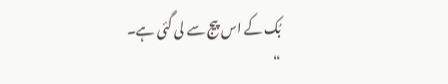بُک کے اس پیج سے لی گئی ہے۔
“